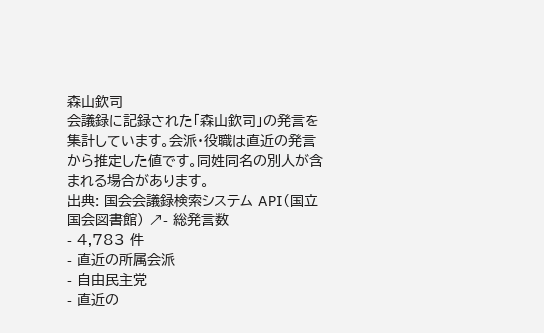森山欽司
会議録に記録された「森山欽司」の発言を集計しています。会派・役職は直近の発言から推定した値です。同姓同名の別人が含まれる場合があります。
出典: 国会会議録検索システム API(国立国会図書館) ↗- 総発言数
- 4,783 件
- 直近の所属会派
- 自由民主党
- 直近の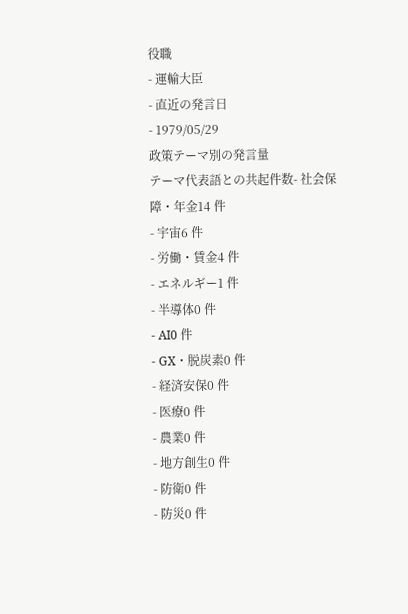役職
- 運輸大臣
- 直近の発言日
- 1979/05/29
政策テーマ別の発言量
テーマ代表語との共起件数- 社会保障・年金14 件
- 宇宙6 件
- 労働・賃金4 件
- エネルギー1 件
- 半導体0 件
- AI0 件
- GX・脱炭素0 件
- 経済安保0 件
- 医療0 件
- 農業0 件
- 地方創生0 件
- 防衛0 件
- 防災0 件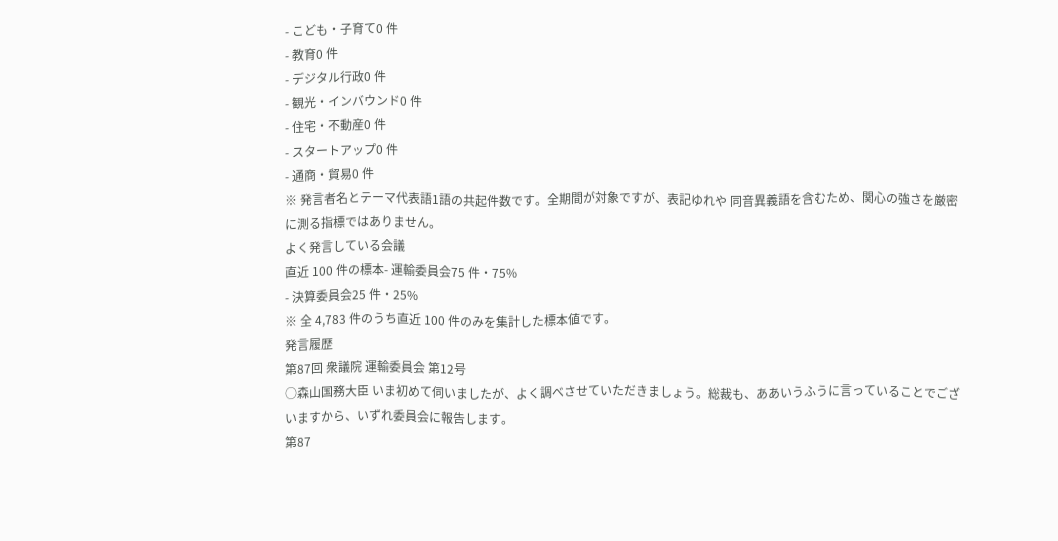- こども・子育て0 件
- 教育0 件
- デジタル行政0 件
- 観光・インバウンド0 件
- 住宅・不動産0 件
- スタートアップ0 件
- 通商・貿易0 件
※ 発言者名とテーマ代表語1語の共起件数です。全期間が対象ですが、表記ゆれや 同音異義語を含むため、関心の強さを厳密に測る指標ではありません。
よく発言している会議
直近 100 件の標本- 運輸委員会75 件・75%
- 決算委員会25 件・25%
※ 全 4,783 件のうち直近 100 件のみを集計した標本値です。
発言履歴
第87回 衆議院 運輸委員会 第12号
○森山国務大臣 いま初めて伺いましたが、よく調べさせていただきましょう。総裁も、ああいうふうに言っていることでございますから、いずれ委員会に報告します。
第87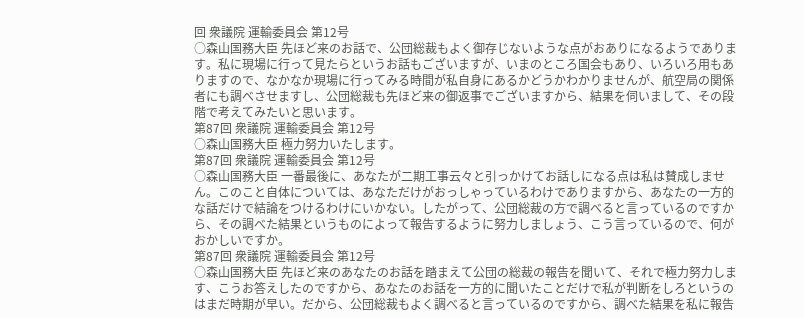回 衆議院 運輸委員会 第12号
○森山国務大臣 先ほど来のお話で、公団総裁もよく御存じないような点がおありになるようであります。私に現場に行って見たらというお話もございますが、いまのところ国会もあり、いろいろ用もありますので、なかなか現場に行ってみる時間が私自身にあるかどうかわかりませんが、航空局の関係者にも調べさせますし、公団総裁も先ほど来の御返事でございますから、結果を伺いまして、その段階で考えてみたいと思います。
第87回 衆議院 運輸委員会 第12号
○森山国務大臣 極力努力いたします。
第87回 衆議院 運輸委員会 第12号
○森山国務大臣 一番最後に、あなたが二期工事云々と引っかけてお話しになる点は私は賛成しません。このこと自体については、あなただけがおっしゃっているわけでありますから、あなたの一方的な話だけで結論をつけるわけにいかない。したがって、公団総裁の方で調べると言っているのですから、その調べた結果というものによって報告するように努力しましょう、こう言っているので、何がおかしいですか。
第87回 衆議院 運輸委員会 第12号
○森山国務大臣 先ほど来のあなたのお話を踏まえて公団の総裁の報告を聞いて、それで極力努力します、こうお答えしたのですから、あなたのお話を一方的に聞いたことだけで私が判断をしろというのはまだ時期が早い。だから、公団総裁もよく調べると言っているのですから、調べた結果を私に報告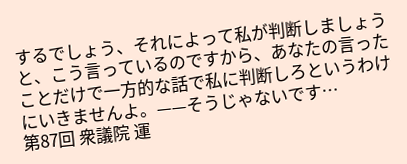するでしょう、それによって私が判断しましょうと、こう言っているのですから、あなたの言ったことだけで一方的な話で私に判断しろというわけにいきませんよ。——そうじゃないです…
第87回 衆議院 運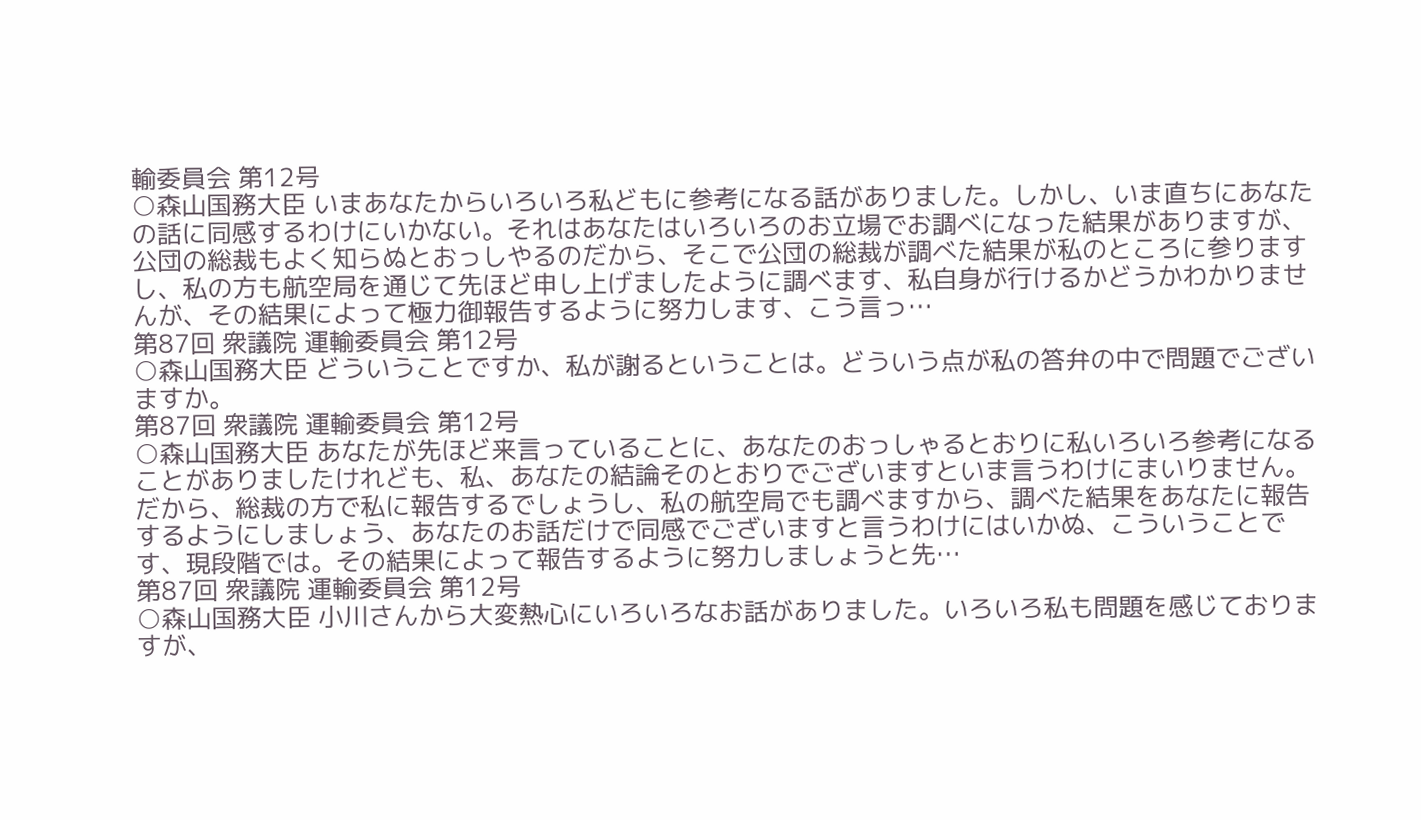輸委員会 第12号
○森山国務大臣 いまあなたからいろいろ私どもに参考になる話がありました。しかし、いま直ちにあなたの話に同感するわけにいかない。それはあなたはいろいろのお立場でお調べになった結果がありますが、公団の総裁もよく知らぬとおっしやるのだから、そこで公団の総裁が調べた結果が私のところに参りますし、私の方も航空局を通じて先ほど申し上げましたように調べます、私自身が行けるかどうかわかりませんが、その結果によって極力御報告するように努力します、こう言っ…
第87回 衆議院 運輸委員会 第12号
○森山国務大臣 どういうことですか、私が謝るということは。どういう点が私の答弁の中で問題でございますか。
第87回 衆議院 運輸委員会 第12号
○森山国務大臣 あなたが先ほど来言っていることに、あなたのおっしゃるとおりに私いろいろ参考になることがありましたけれども、私、あなたの結論そのとおりでございますといま言うわけにまいりません。だから、総裁の方で私に報告するでしょうし、私の航空局でも調べますから、調べた結果をあなたに報告するようにしましょう、あなたのお話だけで同感でございますと言うわけにはいかぬ、こういうことです、現段階では。その結果によって報告するように努力しましょうと先…
第87回 衆議院 運輸委員会 第12号
○森山国務大臣 小川さんから大変熱心にいろいろなお話がありました。いろいろ私も問題を感じておりますが、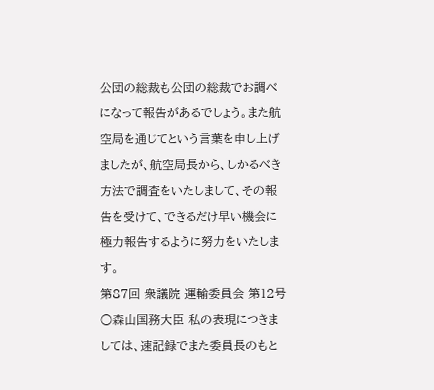公団の総裁も公団の総裁でお調べになって報告があるでしょう。また航空局を通じてという言葉を申し上げましたが、航空局長から、しかるべき方法で調査をいたしまして、その報告を受けて、できるだけ早い機会に極力報告するように努力をいたします。
第87回 衆議院 運輸委員会 第12号
○森山国務大臣 私の表現につきましては、速記録でまた委員長のもと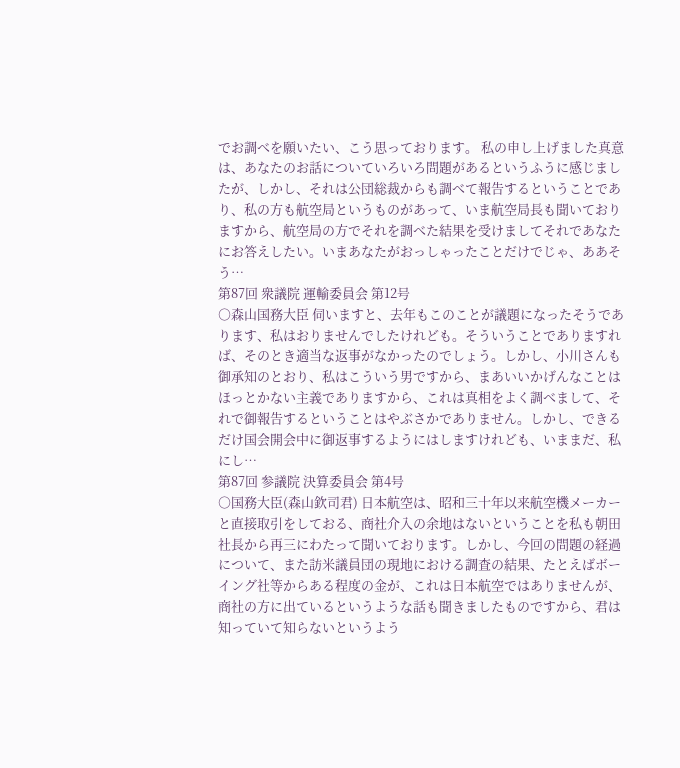でお調べを願いたい、こう思っております。 私の申し上げました真意は、あなたのお話についていろいろ問題があるというふうに感じましたが、しかし、それは公団総裁からも調べて報告するということであり、私の方も航空局というものがあって、いま航空局長も聞いておりますから、航空局の方でそれを調べた結果を受けましてそれであなたにお答えしたい。いまあなたがおっしゃったことだけでじゃ、ああそう…
第87回 衆議院 運輸委員会 第12号
○森山国務大臣 伺いますと、去年もこのことが議題になったそうであります、私はおりませんでしたけれども。そういうことでありますれば、そのとき適当な返事がなかったのでしょう。しかし、小川さんも御承知のとおり、私はこういう男ですから、まあいいかげんなことはほっとかない主義でありますから、これは真相をよく調べまして、それで御報告するということはやぶさかでありません。しかし、できるだけ国会開会中に御返事するようにはしますけれども、いままだ、私にし…
第87回 参議院 決算委員会 第4号
○国務大臣(森山欽司君) 日本航空は、昭和三十年以来航空機メーカーと直接取引をしておる、商社介入の余地はないということを私も朝田社長から再三にわたって聞いております。しかし、今回の問題の経過について、また訪米議員団の現地における調査の結果、たとえばボーイング社等からある程度の金が、これは日本航空ではありませんが、商社の方に出ているというような話も聞きましたものですから、君は知っていて知らないというよう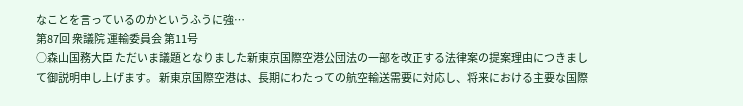なことを言っているのかというふうに強…
第87回 衆議院 運輸委員会 第11号
○森山国務大臣 ただいま議題となりました新東京国際空港公団法の一部を改正する法律案の提案理由につきまして御説明申し上げます。 新東京国際空港は、長期にわたっての航空輸送需要に対応し、将来における主要な国際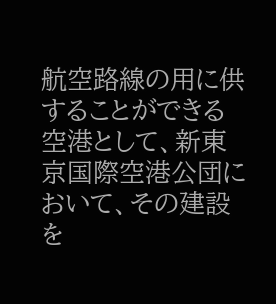航空路線の用に供することができる空港として、新東京国際空港公団において、その建設を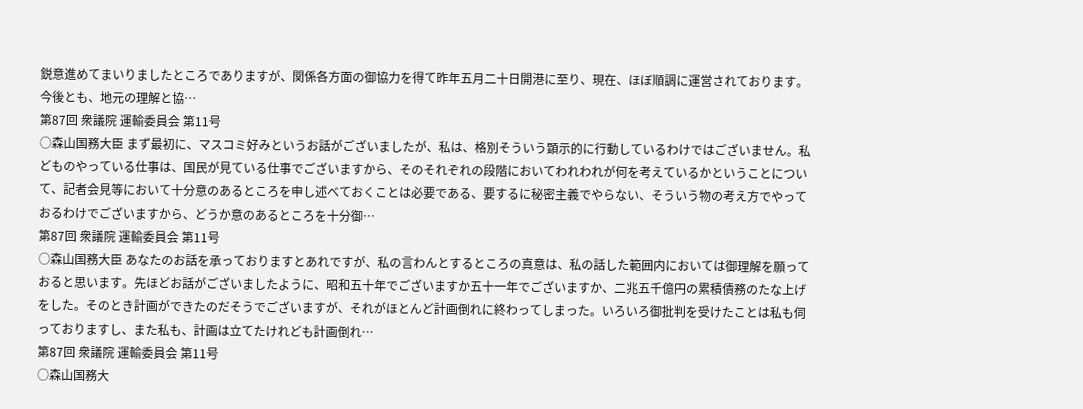鋭意進めてまいりましたところでありますが、関係各方面の御協力を得て昨年五月二十日開港に至り、現在、ほぼ順調に運営されております。 今後とも、地元の理解と協…
第87回 衆議院 運輸委員会 第11号
○森山国務大臣 まず最初に、マスコミ好みというお話がございましたが、私は、格別そういう顕示的に行動しているわけではございません。私どものやっている仕事は、国民が見ている仕事でございますから、そのそれぞれの段階においてわれわれが何を考えているかということについて、記者会見等において十分意のあるところを申し述べておくことは必要である、要するに秘密主義でやらない、そういう物の考え方でやっておるわけでございますから、どうか意のあるところを十分御…
第87回 衆議院 運輸委員会 第11号
○森山国務大臣 あなたのお話を承っておりますとあれですが、私の言わんとするところの真意は、私の話した範囲内においては御理解を願っておると思います。先ほどお話がございましたように、昭和五十年でございますか五十一年でございますか、二兆五千億円の累積債務のたな上げをした。そのとき計画ができたのだそうでございますが、それがほとんど計画倒れに終わってしまった。いろいろ御批判を受けたことは私も伺っておりますし、また私も、計画は立てたけれども計画倒れ…
第87回 衆議院 運輸委員会 第11号
○森山国務大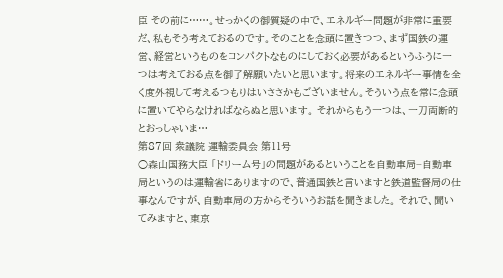臣 その前に……。せっかくの御質疑の中で、エネルギー問題が非常に重要だ、私もそう考えておるのです。そのことを念頭に置きつつ、まず国鉄の運営、経営というものをコンパクトなものにしておく必要があるというふうに一つは考えておる点を御了解願いたいと思います。将来のエネルギー事情を全く度外視して考えるつもりはいささかもございません。そういう点を常に念頭に置いてやらなければならぬと思います。 それからもう一つは、一刀両断的とおっしゃいま…
第87回 衆議院 運輸委員会 第11号
○森山国務大臣 「ドリーム号」の問題があるということを自動車局−自動車局というのは運輸省にありますので、普通国鉄と言いますと鉄道監督局の仕事なんですが、自動車局の方からそういうお話を聞きました。 それで、聞いてみますと、東京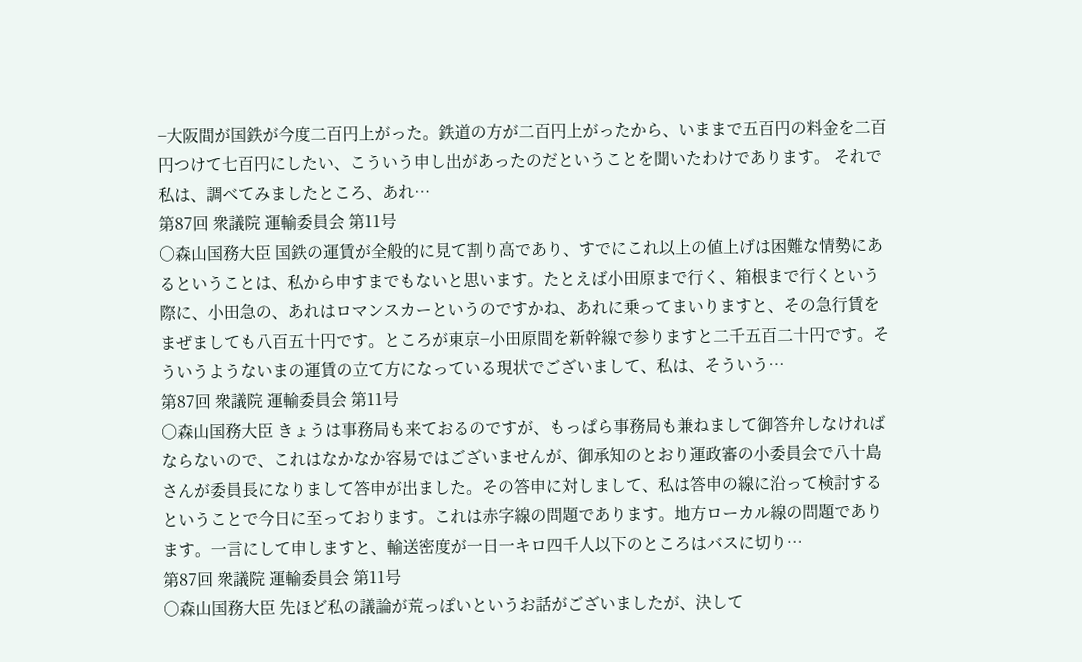−大阪間が国鉄が今度二百円上がった。鉄道の方が二百円上がったから、いままで五百円の料金を二百円つけて七百円にしたい、こういう申し出があったのだということを聞いたわけであります。 それで私は、調べてみましたところ、あれ…
第87回 衆議院 運輸委員会 第11号
○森山国務大臣 国鉄の運賃が全般的に見て割り高であり、すでにこれ以上の値上げは困難な情勢にあるということは、私から申すまでもないと思います。たとえば小田原まで行く、箱根まで行くという際に、小田急の、あれはロマンスカーというのですかね、あれに乗ってまいりますと、その急行賃をまぜましても八百五十円です。ところが東京−小田原間を新幹線で参りますと二千五百二十円です。そういうようないまの運賃の立て方になっている現状でございまして、私は、そういう…
第87回 衆議院 運輸委員会 第11号
○森山国務大臣 きょうは事務局も来ておるのですが、もっぱら事務局も兼ねまして御答弁しなければならないので、これはなかなか容易ではございませんが、御承知のとおり運政審の小委員会で八十島さんが委員長になりまして答申が出ました。その答申に対しまして、私は答申の線に沿って検討するということで今日に至っております。これは赤字線の問題であります。地方ローカル線の問題であります。一言にして申しますと、輸送密度が一日一キロ四千人以下のところはバスに切り…
第87回 衆議院 運輸委員会 第11号
○森山国務大臣 先ほど私の議論が荒っぽいというお話がございましたが、決して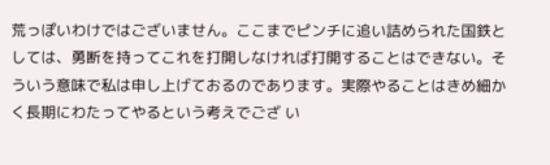荒っぽいわけではございません。ここまでピンチに追い詰められた国鉄としては、勇断を持ってこれを打開しなければ打開することはできない。そういう意味で私は申し上げておるのであります。実際やることはきめ細かく長期にわたってやるという考えでござ い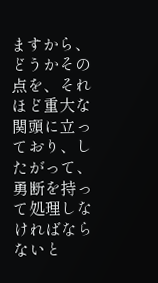ますから、どうかその点を、それほど重大な関頭に立っており、したがって、勇断を持って処理しなければならないと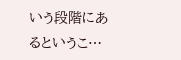いう段階にあるというこ…